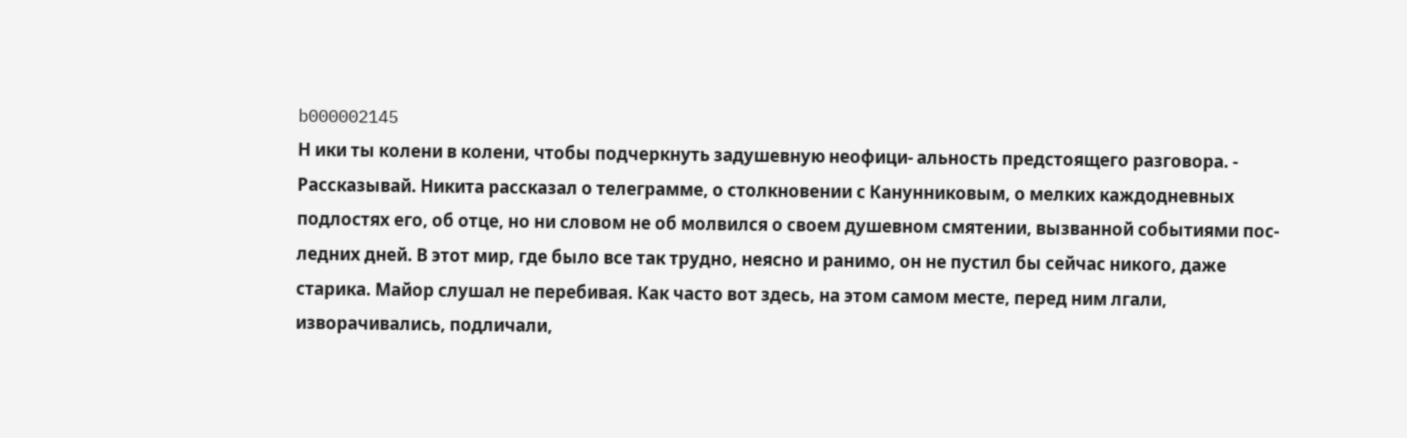b000002145
Н ики ты колени в колени, чтобы подчеркнуть задушевную неофици- альность предстоящего разговора. - Рассказывай. Никита рассказал о телеграмме, о столкновении с Канунниковым, о мелких каждодневных подлостях его, об отце, но ни словом не об молвился о своем душевном смятении, вызванной событиями пос- ледних дней. В этот мир, где было все так трудно, неясно и ранимо, он не пустил бы сейчас никого, даже старика. Майор слушал не перебивая. Как часто вот здесь, на этом самом месте, перед ним лгали, изворачивались, подличали,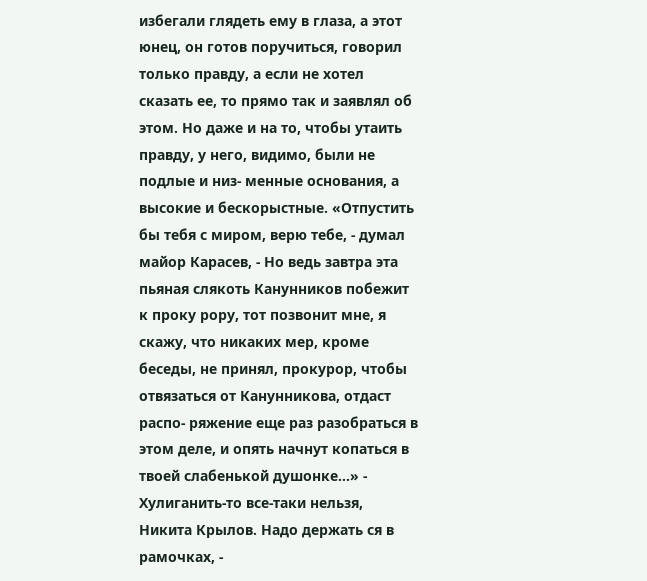избегали глядеть ему в глаза, а этот юнец, он готов поручиться, говорил только правду, а если не хотел сказать ее, то прямо так и заявлял об этом. Но даже и на то, чтобы утаить правду, у него, видимо, были не подлые и низ- менные основания, а высокие и бескорыстные. «Отпустить бы тебя с миром, верю тебе, - думал майор Карасев, - Но ведь завтра эта пьяная слякоть Канунников побежит к проку рору, тот позвонит мне, я скажу, что никаких мер, кроме беседы, не принял, прокурор, чтобы отвязаться от Канунникова, отдаст распо- ряжение еще раз разобраться в этом деле, и опять начнут копаться в твоей слабенькой душонке...» - Хулиганить-то все-таки нельзя, Никита Крылов. Надо держать ся в рамочках, -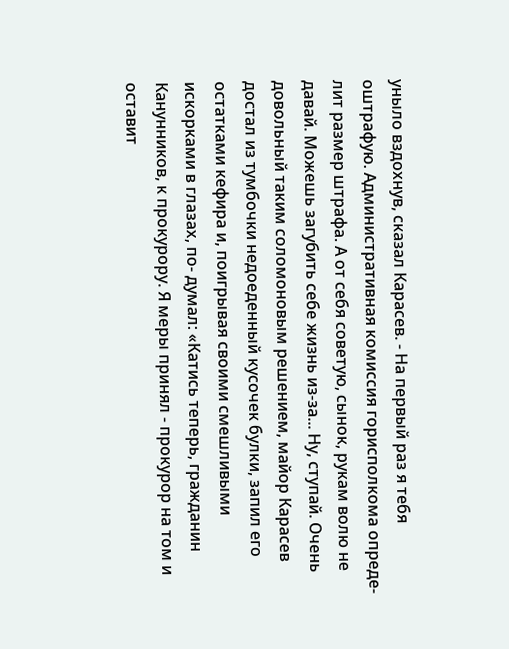уныло вздохнув, сказал Карасев. - На первый раз я тебя оштрафую. Административная комиссия горисполкома опреде- лит размер штрафа. А от себя советую, сынок, рукам волю не давай. Можешь загубить себе жизнь из-за... Ну, ступай. Очень довольный таким соломоновым решением, майор Карасев достал из тумбочки недоеденный кусочек булки, запил его остатками кефира и, поигрывая своими смешливыми искорками в глазах, по- думал: «Катись теперь, гражданин Канунников, к прокурору. Я меры принял - прокурор на том и оставит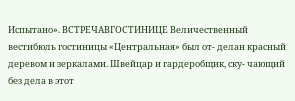Испытано». ВСТРЕЧАВГОСТИНИЦЕ Величественный вестибюль гостиницы «Центральная» был от- делан красный деревом и зеркалами. Швейцар и гардеробщик, ску- чающий без дела в этот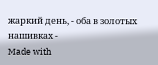жаркий день, - оба в золотых нашивках -
Made with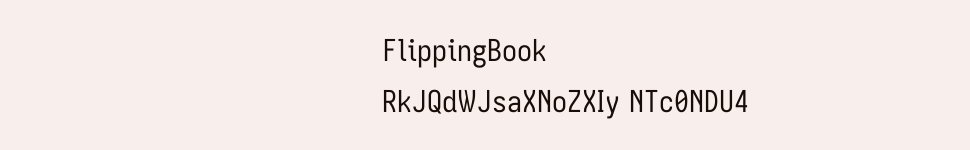FlippingBook
RkJQdWJsaXNoZXIy NTc0NDU4